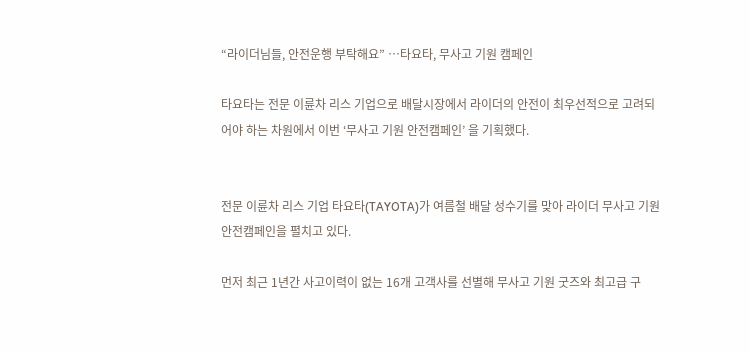“라이더님들, 안전운행 부탁해요” …타요타, 무사고 기원 캠페인

타요타는 전문 이륜차 리스 기업으로 배달시장에서 라이더의 안전이 최우선적으로 고려되어야 하는 차원에서 이번 ‘무사고 기원 안전캠페인’ 을 기획했다.


전문 이륜차 리스 기업 타요타(TAYOTA)가 여름철 배달 성수기를 맞아 라이더 무사고 기원 안전캠페인을 펼치고 있다.

먼저 최근 1년간 사고이력이 없는 16개 고객사를 선별해 무사고 기원 굿즈와 최고급 구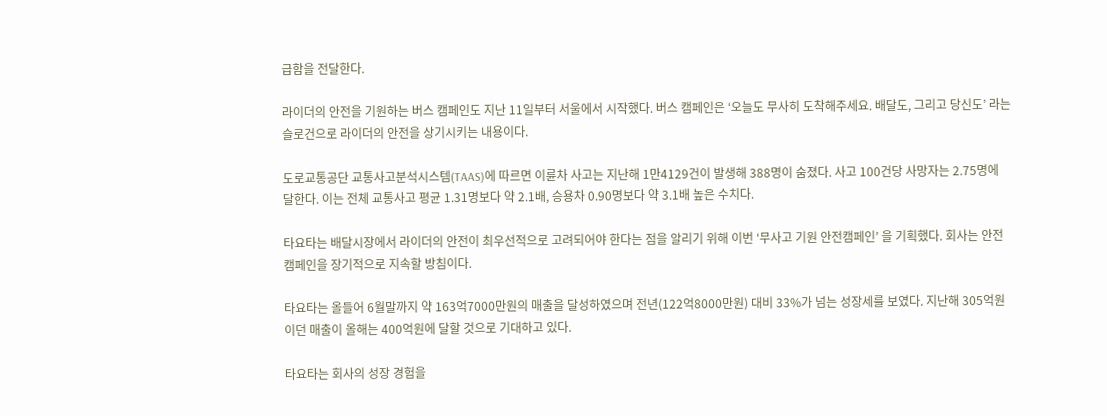급함을 전달한다.

라이더의 안전을 기원하는 버스 캠페인도 지난 11일부터 서울에서 시작했다. 버스 캠페인은 ‘오늘도 무사히 도착해주세요. 배달도, 그리고 당신도’ 라는 슬로건으로 라이더의 안전을 상기시키는 내용이다.

도로교통공단 교통사고분석시스템(TAAS)에 따르면 이륜차 사고는 지난해 1만4129건이 발생해 388명이 숨졌다. 사고 100건당 사망자는 2.75명에 달한다. 이는 전체 교통사고 평균 1.31명보다 약 2.1배, 승용차 0.90명보다 약 3.1배 높은 수치다.

타요타는 배달시장에서 라이더의 안전이 최우선적으로 고려되어야 한다는 점을 알리기 위해 이번 ‘무사고 기원 안전캠페인’ 을 기획했다. 회사는 안전 캠페인을 장기적으로 지속할 방침이다.

타요타는 올들어 6월말까지 약 163억7000만원의 매출을 달성하였으며 전년(122억8000만원) 대비 33%가 넘는 성장세를 보였다. 지난해 305억원이던 매출이 올해는 400억원에 달할 것으로 기대하고 있다.

타요타는 회사의 성장 경험을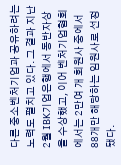다른 중소벤처기업과 공유하려는 노력도 펼치고 있다. 그 결과 지난 2월 IBK기업은행에서 동반자상을 수상했고, 이어 벤처기업협회에서는 2만여 개 회원사 중에서 88개만 해당하는 임원사로 선정됐다.